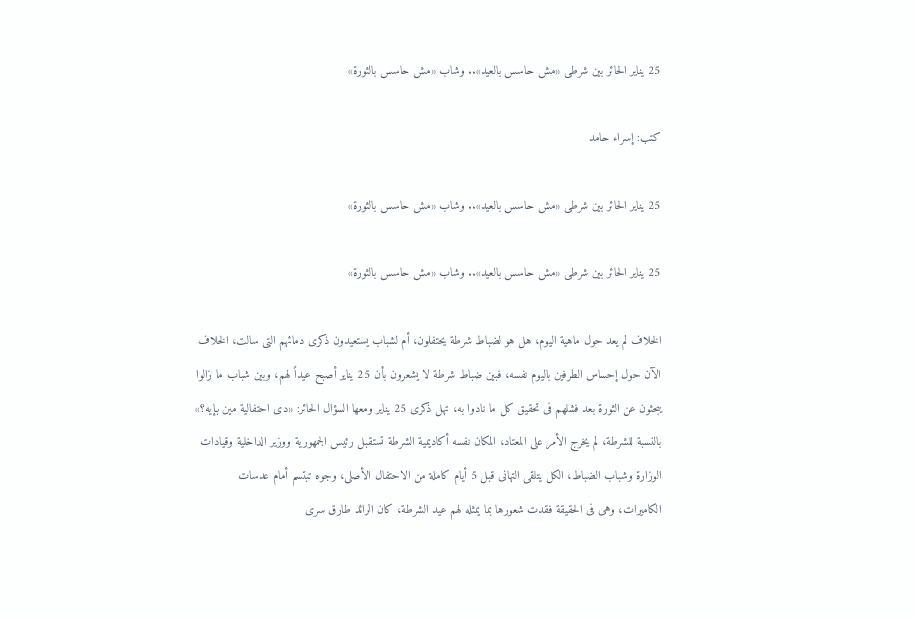25 يناير الحائر بين شرطى «مش حاسس بالعيد».. وشاب «مش حاسس بالثورة»

كتب: إسراء حامد

25 يناير الحائر بين شرطى «مش حاسس بالعيد».. وشاب «مش حاسس بالثورة»

25 يناير الحائر بين شرطى «مش حاسس بالعيد».. وشاب «مش حاسس بالثورة»

الخلاف لم يعد حول ماهية اليوم، هل هو لضباط شرطة يحتفلون، أم لشباب يستعيدون ذكرى دمائهم التى سالت، الخلاف الآن حول إحساس الطرفين باليوم نفسه، فبين ضباط شرطة لا يشعرون بأن 25 يناير أصبح عيداً لهم، وبين شباب ما زالوا يبحثون عن الثورة بعد فشلهم فى تحقيق كل ما نادوا به، تهل ذكرى 25 يناير ومعها السؤال الحائر: «دى احتفالية مين بإيه؟» بالنسبة للشرطة، لم يخرج الأمر على المعتاد، المكان نفسه أكاديمية الشرطة تستقبل رئيس الجمهورية ووزير الداخلية وقيادات الوزارة وشباب الضباط، الكل يتلقى التهانى قبل 5 أيام كاملة من الاحتفال الأصلى، وجوه تبتسم أمام عدسات الكاميرات، وهى فى الحقيقة فقدت شعورها بما يمثله لهم عيد الشرطة، كان الرائد طارق سرى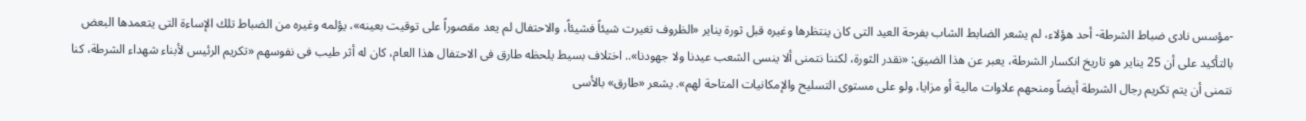-مؤسس نادى ضباط الشرطة- أحد هؤلاء، لم يشعر الضابط الشاب بفرحة العيد التى كان ينتظرها وغيره قبل ثورة يناير «الظروف تغيرت شيئاً فشيئاً، والاحتفال لم يعد مقصوراً على توقيت بعينه»، يؤلمه وغيره من الضباط تلك الإساءة التى يتعمدها البعض بالتأكيد على أن 25 يناير هو تاريخ انكسار الشرطة، يعبر عن هذا الضيق: «نقدر الثورة، لكننا نتمنى ألا ينسى الشعب عيدنا ولا جهودنا».. اختلاف بسيط يلحظه طارق فى الاحتفال هذا العام، كان له أثر طيب فى نفوسهم «تكريم الرئيس لأبناء شهداء الشرطة، كنا نتمنى أن يتم تكريم رجال الشرطة أيضاً ومنحهم علاوات مالية أو مزايا، ولو على مستوى التسليح والإمكانيات المتاحة لهم». يشعر «طارق» بالأسى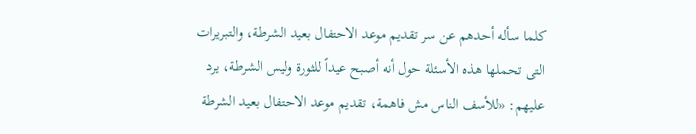كلما سأله أحدهم عن سر تقديم موعد الاحتفال بعيد الشرطة، والتبريرات التى تحملها هذه الأسئلة حول أنه أصبح عيداً للثورة وليس الشرطة، يرد عليهم: «للأسف الناس مش فاهمة، تقديم موعد الاحتفال بعيد الشرطة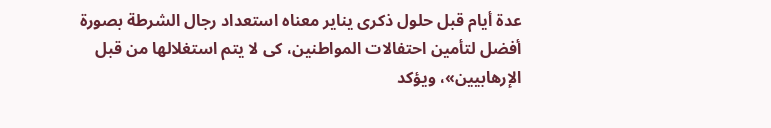عدة أيام قبل حلول ذكرى يناير معناه استعداد رجال الشرطة بصورة أفضل لتأمين احتفالات المواطنين، كى لا يتم استغلالها من قبل الإرهابيين»، ويؤكد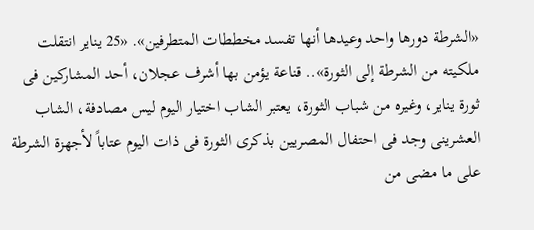«الشرطة دورها واحد وعيدها أنها تفسد مخططات المتطرفين». «25 يناير انتقلت ملكيته من الشرطة إلى الثورة».. قناعة يؤمن بها أشرف عجلان، أحد المشاركين فى ثورة يناير، وغيره من شباب الثورة، يعتبر الشاب اختيار اليوم ليس مصادفة، الشاب العشرينى وجد فى احتفال المصريين بذكرى الثورة فى ذات اليوم عتاباً لأجهزة الشرطة على ما مضى من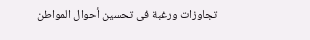تجاوزات ورغبة فى تحسين أحوال المواطن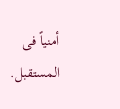أمنياً فى المستقبل.